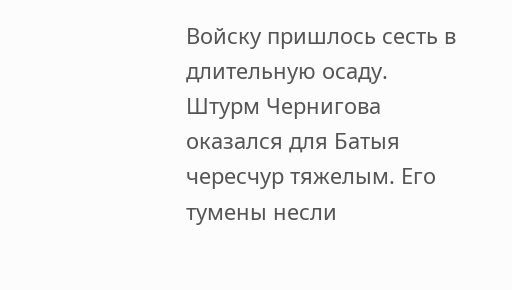Войску пришлось сесть в длительную осаду. Штурм Чернигова оказался для Батыя чересчур тяжелым. Его тумены несли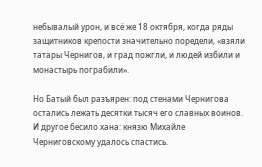небывалый урон, и всё же 18 октября, когда ряды защитников крепости значительно поредели, «взяли татары Чернигов, и град пожгли, и людей избили и монастырь пограбили».

Но Батый был разъярен: под стенами Чернигова остались лежать десятки тысяч его славных воинов. И другое бесило хана: князю Михайле Черниговскому удалось спастись.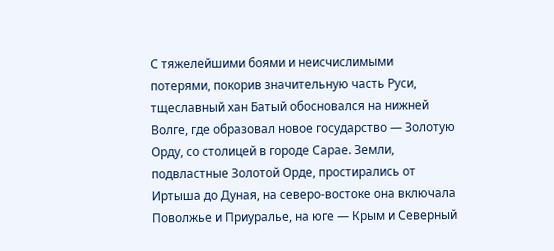С тяжелейшими боями и неисчислимыми потерями, покорив значительную часть Руси, тщеславный хан Батый обосновался на нижней Волге, где образовал новое государство — Золотую Орду, со столицей в городе Сарае. Земли, подвластные Золотой Орде, простирались от Иртыша до Дуная, на северо-востоке она включала Поволжье и Приуралье, на юге — Крым и Северный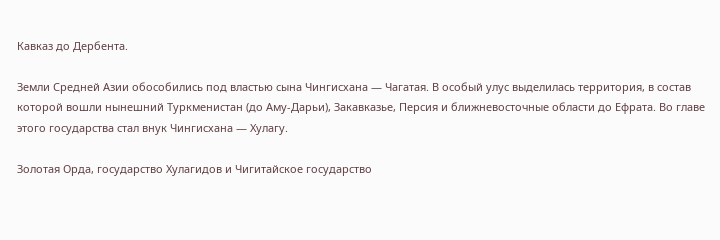Кавказ до Дербента.

Земли Средней Азии обособились под властью сына Чингисхана — Чагатая. В особый улус выделилась территория, в состав которой вошли нынешний Туркменистан (до Аму-Дарьи), Закавказье, Персия и ближневосточные области до Ефрата. Во главе этого государства стал внук Чингисхана — Хулагу.

Золотая Орда, государство Хулагидов и Чигитайское государство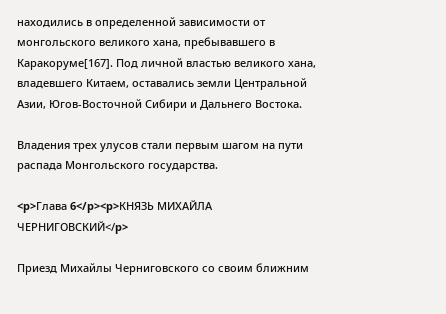находились в определенной зависимости от монгольского великого хана, пребывавшего в Каракоруме[167]. Под личной властью великого хана, владевшего Китаем, оставались земли Центральной Азии, Югов-Восточной Сибири и Дальнего Востока.

Владения трех улусов стали первым шагом на пути распада Монгольского государства.

<p>Глава 6</p><p>КНЯЗЬ МИХАЙЛА ЧЕРНИГОВСКИЙ</p>

Приезд Михайлы Черниговского со своим ближним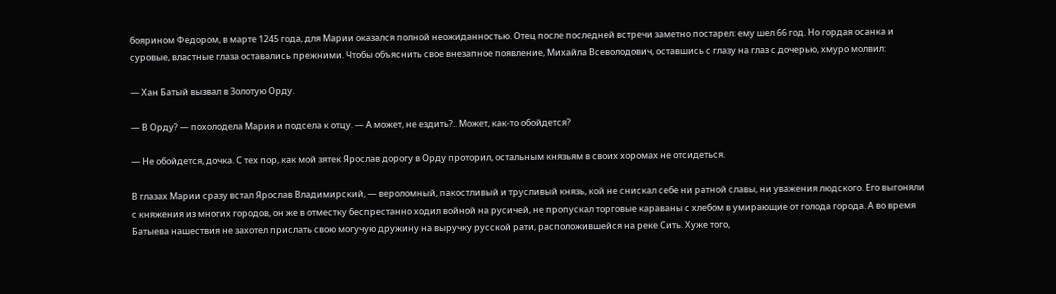боярином Федором, в марте 1245 года, для Марии оказался полной неожиданностью. Отец после последней встречи заметно постарел: ему шел 66 год. Но гордая осанка и суровые, властные глаза оставались прежними. Чтобы объяснить свое внезапное появление, Михайла Всеволодович, оставшись с глазу на глаз с дочерью, хмуро молвил:

— Хан Батый вызвал в Золотую Орду.

— В Орду? — похолодела Мария и подсела к отцу. — А может, не ездить?.. Может, как-то обойдется?

— Не обойдется, дочка. С тех пор, как мой зятек Ярослав дорогу в Орду проторил, остальным князьям в своих хоромах не отсидеться.

В глазах Марии сразу встал Ярослав Владимирский, — вероломный, пакостливый и трусливый князь, кой не снискал себе ни ратной славы, ни уважения людского. Его выгоняли с княжения из многих городов, он же в отместку беспрестанно ходил войной на русичей, не пропускал торговые караваны с хлебом в умирающие от голода города. А во время Батыева нашествия не захотел прислать свою могучую дружину на выручку русской рати, расположившейся на реке Сить. Хуже того,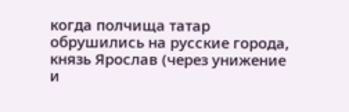когда полчища татар обрушились на русские города, князь Ярослав (через унижение и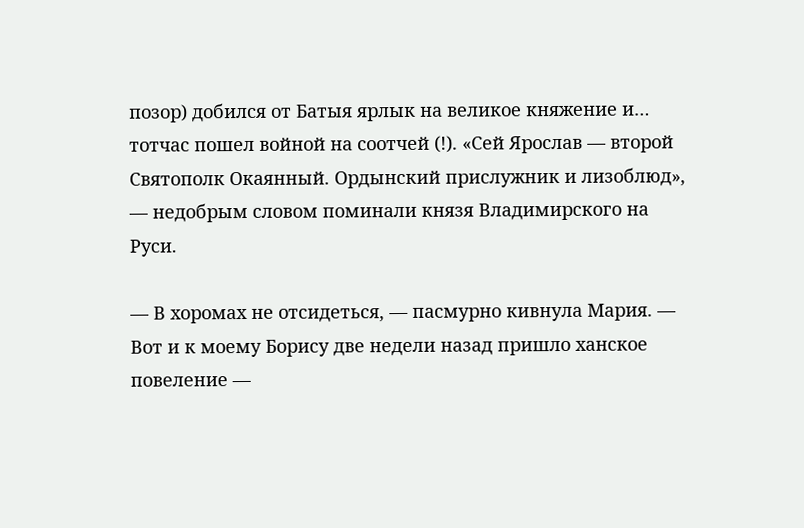позор) добился от Батыя ярлык на великое княжение и… тотчас пошел войной на соотчей (!). «Сей Ярослав — второй Святополк Окаянный. Ордынский прислужник и лизоблюд», — недобрым словом поминали князя Владимирского на Руси.

— В хоромах не отсидеться, — пасмурно кивнула Мария. — Вот и к моему Борису две недели назад пришло ханское повеление —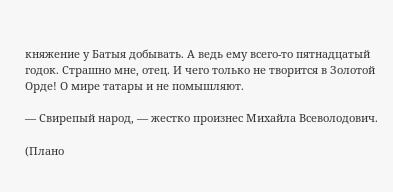княжение у Батыя добывать. А ведь ему всего-то пятнадцатый годок. Страшно мне, отец. И чего только не творится в Золотой Орде! О мире татары и не помышляют.

— Свирепый народ, — жестко произнес Михайла Всеволодович.

(Плано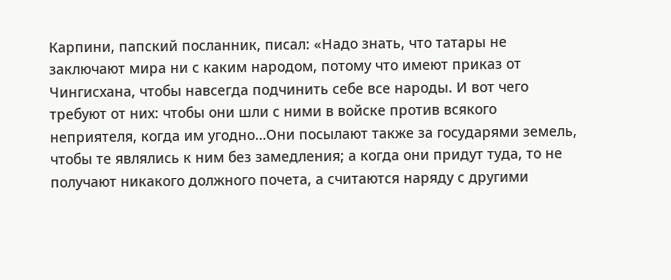Карпини, папский посланник, писал: «Надо знать, что татары не заключают мира ни с каким народом, потому что имеют приказ от Чингисхана, чтобы навсегда подчинить себе все народы. И вот чего требуют от них: чтобы они шли с ними в войске против всякого неприятеля, когда им угодно…Они посылают также за государями земель, чтобы те являлись к ним без замедления; а когда они придут туда, то не получают никакого должного почета, а считаются наряду с другими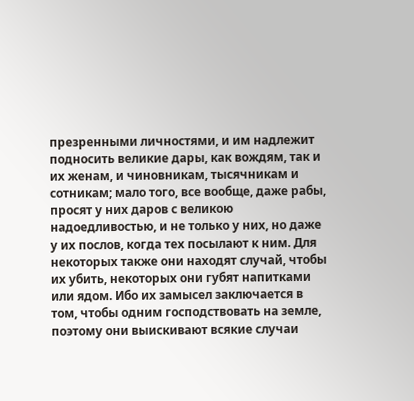презренными личностями, и им надлежит подносить великие дары, как вождям, так и их женам, и чиновникам, тысячникам и сотникам; мало того, все вообще, даже рабы, просят у них даров с великою надоедливостью, и не только у них, но даже у их послов, когда тех посылают к ним. Для некоторых также они находят случай, чтобы их убить, некоторых они губят напитками или ядом. Ибо их замысел заключается в том, чтобы одним господствовать на земле, поэтому они выискивают всякие случаи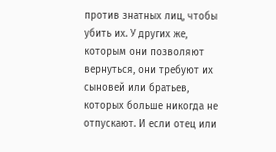против знатных лиц, чтобы убить их. У других же, которым они позволяют вернуться, они требуют их сыновей или братьев, которых больше никогда не отпускают. И если отец или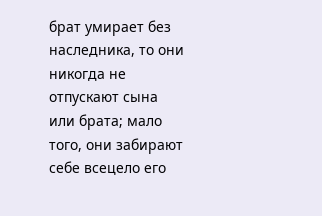брат умирает без наследника, то они никогда не отпускают сына или брата; мало того, они забирают себе всецело его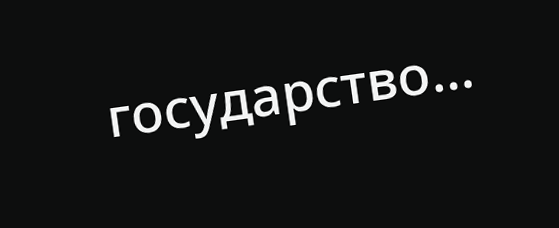государство…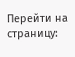Перейти на страницу: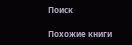Поиск

Похожие книги